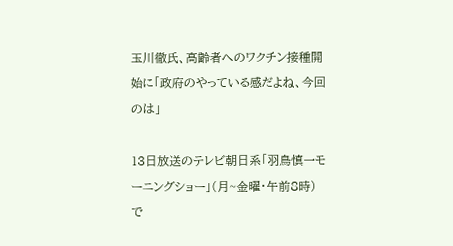玉川徹氏、高齢者へのワクチン接種開始に「政府のやっている感だよね、今回のは」

13日放送のテレビ朝日系「羽鳥慎一モーニングショー」(月~金曜・午前8時)で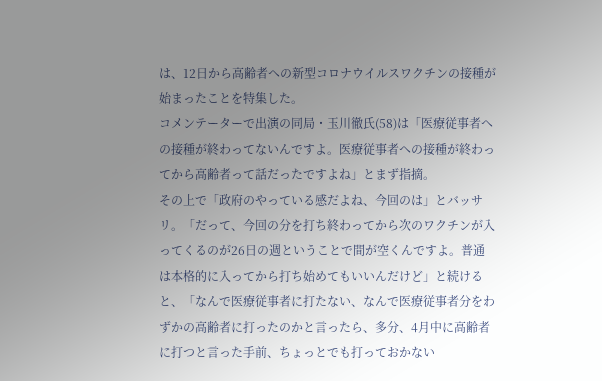は、12日から高齢者への新型コロナウイルスワクチンの接種が始まったことを特集した。
コメンテーターで出演の同局・玉川徹氏(58)は「医療従事者への接種が終わってないんですよ。医療従事者への接種が終わってから高齢者って話だったですよね」とまず指摘。
その上で「政府のやっている感だよね、今回のは」とバッサリ。「だって、今回の分を打ち終わってから次のワクチンが入ってくるのが26日の週ということで間が空くんですよ。普通は本格的に入ってから打ち始めてもいいんだけど」と続けると、「なんで医療従事者に打たない、なんで医療従事者分をわずかの高齢者に打ったのかと言ったら、多分、4月中に高齢者に打つと言った手前、ちょっとでも打っておかない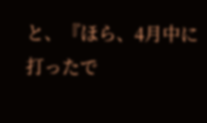と、『ほら、4月中に打ったで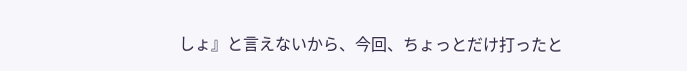しょ』と言えないから、今回、ちょっとだけ打ったと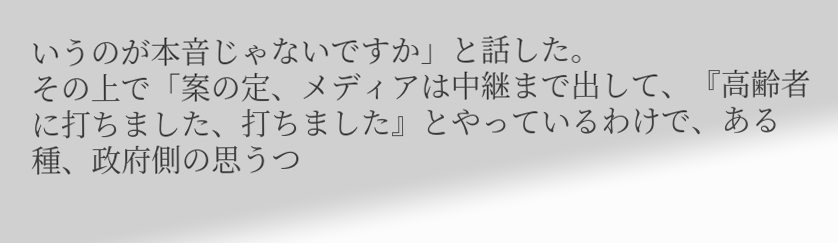いうのが本音じゃないですか」と話した。
その上で「案の定、メディアは中継まで出して、『高齢者に打ちました、打ちました』とやっているわけで、ある種、政府側の思うつ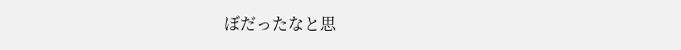ぼだったなと思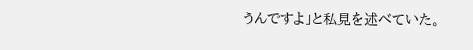うんですよ」と私見を述べていた。